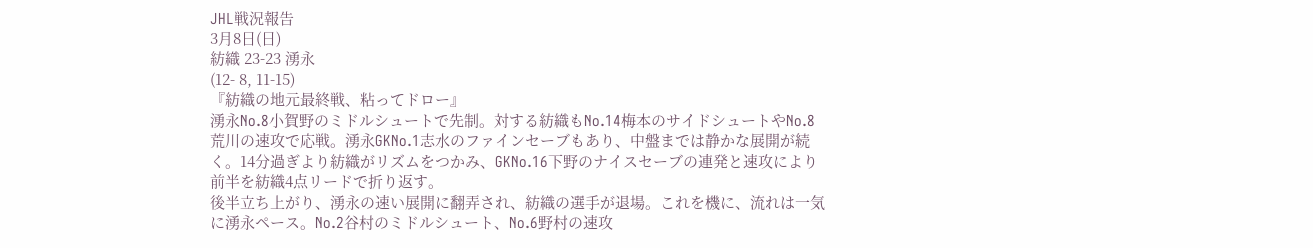JHL戦況報告
3月8日(日)
紡織 23-23 湧永
(12- 8, 11-15)
『紡織の地元最終戦、粘ってドロー』
湧永No.8小賀野のミドルシュートで先制。対する紡織もNo.14梅本のサイドシュートやNo.8荒川の速攻で応戦。湧永GKNo.1志水のファインセーブもあり、中盤までは静かな展開が続く。14分過ぎより紡織がリズムをつかみ、GKNo.16下野のナイスセーブの連発と速攻により前半を紡織4点リードで折り返す。
後半立ち上がり、湧永の速い展開に翻弄され、紡織の選手が退場。これを機に、流れは一気に湧永ペース。No.2谷村のミドルシュート、No.6野村の速攻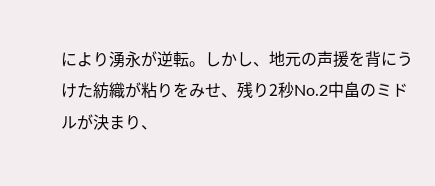により湧永が逆転。しかし、地元の声援を背にうけた紡織が粘りをみせ、残り2秒No.2中畠のミドルが決まり、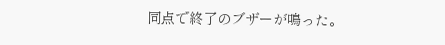同点で終了のブザーが鳴った。